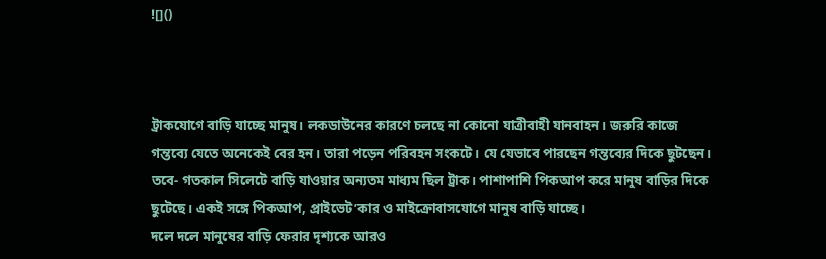![]()



ট্রাকযোগে বাড়ি যাচ্ছে মানুষ। লকডাউনের কারণে চলছে না কোনো যাত্রীবাহী যানবাহন। জরুরি কাজে গন্তব্যে যেতে অনেকেই বের হন। তারা পড়েন পরিবহন সংকটে। যে যেভাবে পারছেন গন্তব্যের দিকে ছুটছেন। তবে- গতকাল সিলেটে বাড়ি যাওয়ার অন্যতম মাধ্যম ছিল ট্রাক। পাশাপাশি পিকআপ করে মানুষ বাড়ির দিকে ছুটেছে। একই সঙ্গে পিকআপ, প্রাইভেট’কার ও মাইক্রোবাসযোগে মানুষ বাড়ি যাচ্ছে।
দলে দলে মানুষের বাড়ি ফেরার দৃশ্যকে আরও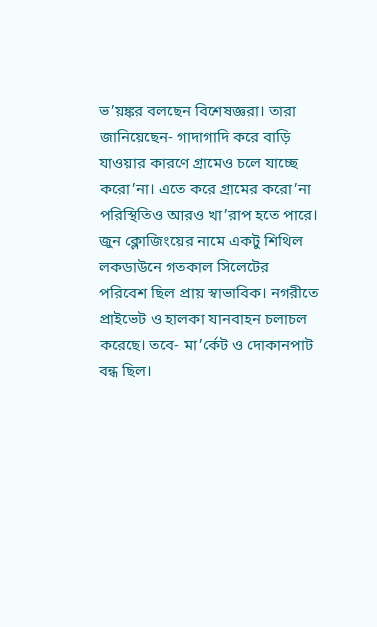ভ’য়ঙ্কর বলছেন বিশেষজ্ঞরা। তারা জানিয়েছেন- গাদাগাদি করে বাড়ি যাওয়ার কারণে গ্রামেও চলে যাচ্ছে করো’না। এতে করে গ্রামের করো’না পরিস্থিতিও আরও খা’রাপ হতে পারে। জুন ক্লোজিংয়ের নামে একটু শিথিল লকডাউনে গতকাল সিলেটের পরিবেশ ছিল প্রায় স্বাভাবিক। নগরীতে প্রাইভেট ও হালকা যানবাহন চলাচল করেছে। তবে- মা’র্কেট ও দোকানপাট বন্ধ ছিল।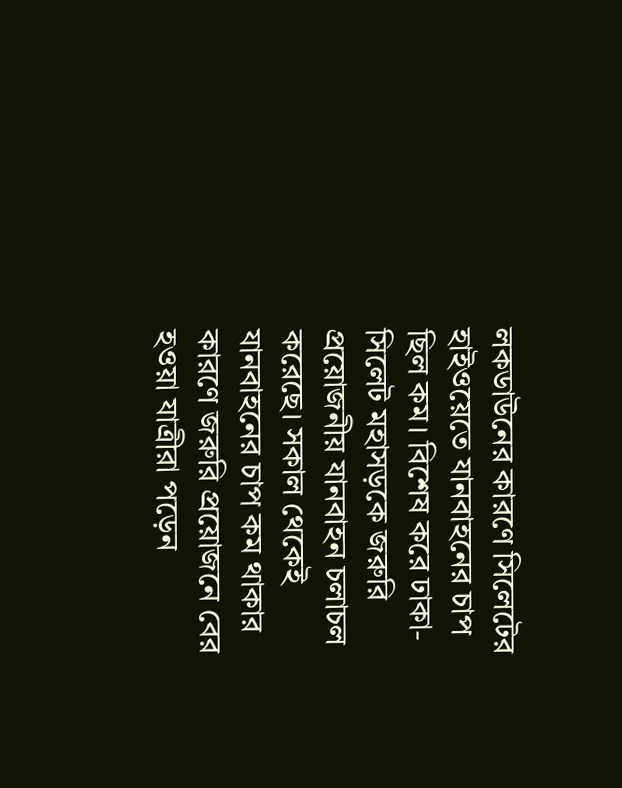লকডাউনের কারণে সিলেটের হাইওয়েতে যানবাহনের চাপ ছিল কম। বিশেষ করে ঢাকা-সিলেট মহাসড়কে জরুরি প্রয়োজনীয় যানবাহন চলাচল করেছে। সকাল থেকেই যানবাহনের চাপ কম থাকার কারণে জরুরি প্রয়োজনে বের হওয়া যাত্রীরা পড়েন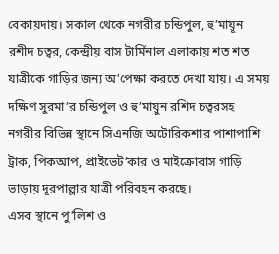বেকায়দায়। সকাল থেকে নগরীর চন্ডিপুল, হু’মায়ূন রশীদ চত্বর, কেন্দ্রীয় বাস টার্মিনাল এলাকায় শত শত যাত্রীকে গাড়ির জন্য অ’পেক্ষা করতে দেখা যায়। এ সময় দক্ষিণ সুরমা’র চন্ডিপুল ও হু’মায়ুন রশিদ চত্বরসহ নগরীর বিভিন্ন স্থানে সিএনজি অটোরিকশার পাশাপাশি ট্রাক, পিকআপ, প্রাইভেট’কার ও মাইক্রোবাস গাড়ি ভাড়ায় দূরপাল্লার যাত্রী পরিবহন করছে।
এসব স্থানে পু’লিশ ও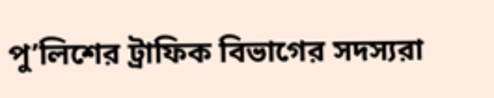পু’লিশের ট্রাফিক বিভাগের সদস্যরা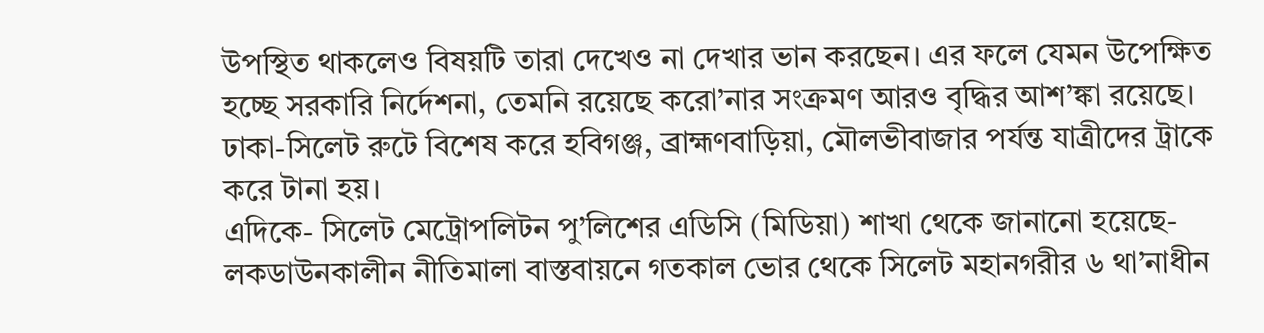উপস্থিত থাকলেও বিষয়টি তারা দেখেও না দেখার ভান করছেন। এর ফলে যেমন উপেক্ষিত হচ্ছে সরকারি নির্দেশনা, তেমনি রয়েছে করো’নার সংক্রমণ আরও বৃদ্ধির আশ’ঙ্কা রয়েছে। ঢাকা-সিলেট রুটে বিশেষ করে হবিগঞ্জ, ব্রাহ্মণবাড়িয়া, মৌলভীবাজার পর্যন্ত যাত্রীদের ট্রাকে করে টানা হয়।
এদিকে- সিলেট মেট্রোপলিটন পু’লিশের এডিসি (মিডিয়া) শাখা থেকে জানানো হয়েছে- লকডাউনকালীন নীতিমালা বাস্তবায়নে গতকাল ভোর থেকে সিলেট মহানগরীর ৬ থা’নাধীন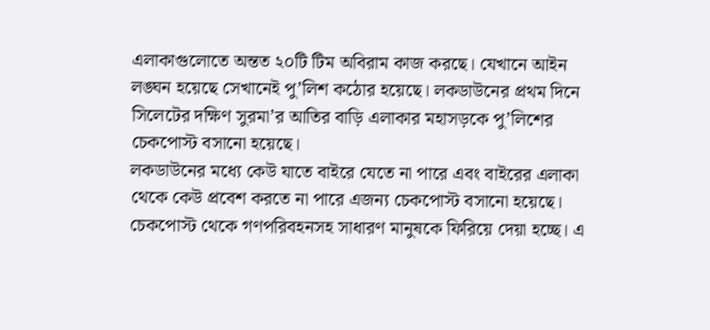এলাকাগুলোতে অন্তত ২০টি টিম অবিরাম কাজ করছে। যেখানে আইন লঙ্ঘন হয়েছে সেখানেই পু’লিশ কঠোর হয়েছে। লকডাউনের প্রথম দিনে সিলেটের দক্ষিণ সুরমা’র আতির বাড়ি এলাকার মহাসড়কে পু’লিশের চেকপোস্ট বসানো হয়েছে।
লকডাউনের মধ্যে কেউ যাতে বাইরে যেতে না পারে এবং বাইরের এলাকা থেকে কেউ প্রবেশ করতে না পারে এজন্য চেকপোস্ট বসানো হয়েছে। চেকপোস্ট থেকে গণপরিবহনসহ সাধারণ মানুষকে ফিরিয়ে দেয়া হচ্ছে। এ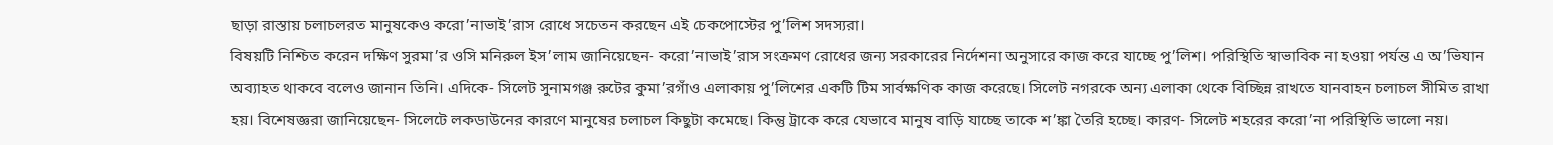ছাড়া রাস্তায় চলাচলরত মানুষকেও করো’নাভাই’রাস রোধে সচেতন করছেন এই চেকপোস্টের পু’লিশ সদস্যরা।
বিষয়টি নিশ্চিত করেন দক্ষিণ সুরমা’র ওসি মনিরুল ইস’লাম জানিয়েছেন- করো’নাভাই’রাস সংক্রমণ রোধের জন্য সরকারের নির্দেশনা অনুসারে কাজ করে যাচ্ছে পু’লিশ। পরিস্থিতি স্বাভাবিক না হওয়া পর্যন্ত এ অ’ভিযান অব্যাহত থাকবে বলেও জানান তিনি। এদিকে- সিলেট সুনামগঞ্জ রুটের কুমা’রগাঁও এলাকায় পু’লিশের একটি টিম সার্বক্ষণিক কাজ করেছে। সিলেট নগরকে অন্য এলাকা থেকে বিচ্ছিন্ন রাখতে যানবাহন চলাচল সীমিত রাখা হয়। বিশেষজ্ঞরা জানিয়েছেন- সিলেটে লকডাউনের কারণে মানুষের চলাচল কিছুটা কমেছে। কিন্তু ট্রাকে করে যেভাবে মানুষ বাড়ি যাচ্ছে তাকে শ’ঙ্কা তৈরি হচ্ছে। কারণ- সিলেট শহরের করো’না পরিস্থিতি ভালো নয়।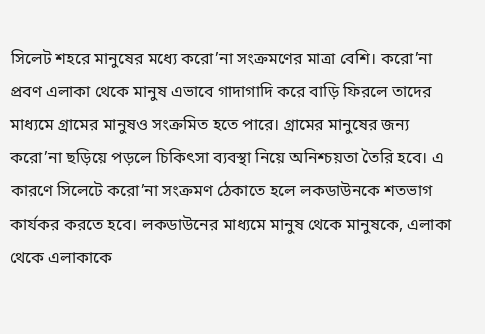সিলেট শহরে মানুষের মধ্যে করো’না সংক্রমণের মাত্রা বেশি। করো’না প্রবণ এলাকা থেকে মানুষ এভাবে গাদাগাদি করে বাড়ি ফিরলে তাদের মাধ্যমে গ্রামের মানুষও সংক্রমিত হতে পারে। গ্রামের মানুষের জন্য করো’না ছড়িয়ে পড়লে চিকিৎসা ব্যবস্থা নিয়ে অনিশ্চয়তা তৈরি হবে। এ কারণে সিলেটে করো’না সংক্রমণ ঠেকাতে হলে লকডাউনকে শতভাগ কার্যকর করতে হবে। লকডাউনের মাধ্যমে মানুষ থেকে মানুষকে, এলাকা থেকে এলাকাকে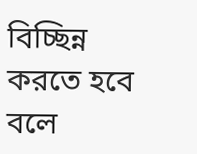বিচ্ছিন্ন করতে হবে বলে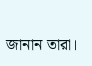জানান তারা।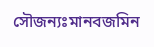সৌজন্যঃমানবজমিন